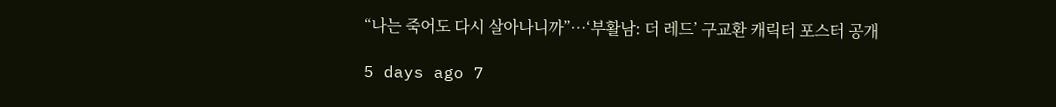“나는 죽어도 다시 살아나니까”…‘부활남: 더 레드’ 구교환 캐릭터 포스터 공개

5 days ago 7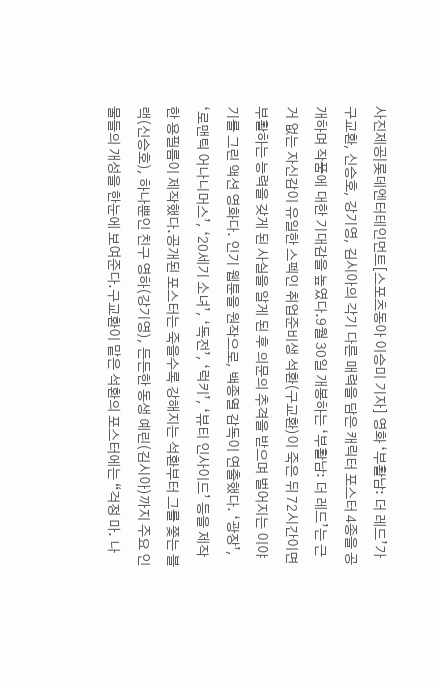사진제공|롯데엔터테인먼트[스포츠동아 이승미 기자] 영화 ‘부활남: 더 레드’가 구교환, 신승호, 강기영, 김시아의 각기 다른 매력을 담은 캐릭터 포스터 4종을 공개하며 작품에 대한 기대감을 높였다.9월 30일 개봉하는 ‘부활남: 더 레드’는 근거 없는 자신감이 유일한 스펙인 취업준비생 석환(구교환)이 죽은 뒤 72시간이면 부활하는 능력을 갖게 된 사실을 알게 된 후 의문의 추격을 받으며 벌어지는 이야기를 그린 액션 영화다. 인기 웹툰을 원작으로, 백종열 감독이 연출했다. ‘광장’, ‘로맨틱 어나니머스’, ‘20세기 소녀’, ‘독전’, ‘럭키’, ‘뷰티 인사이드’ 등을 제작한 용필름이 제작했다.공개된 포스터는 죽을수록 강해지는 석환부터 그를 쫓는 블랙(신승호), 하나뿐인 친구 영하(강기영), 든든한 동생 예린(김시아)까지 주요 인물들의 개성을 한눈에 보여준다.구교환이 맡은 석환의 포스터에는 “걱정 마. 나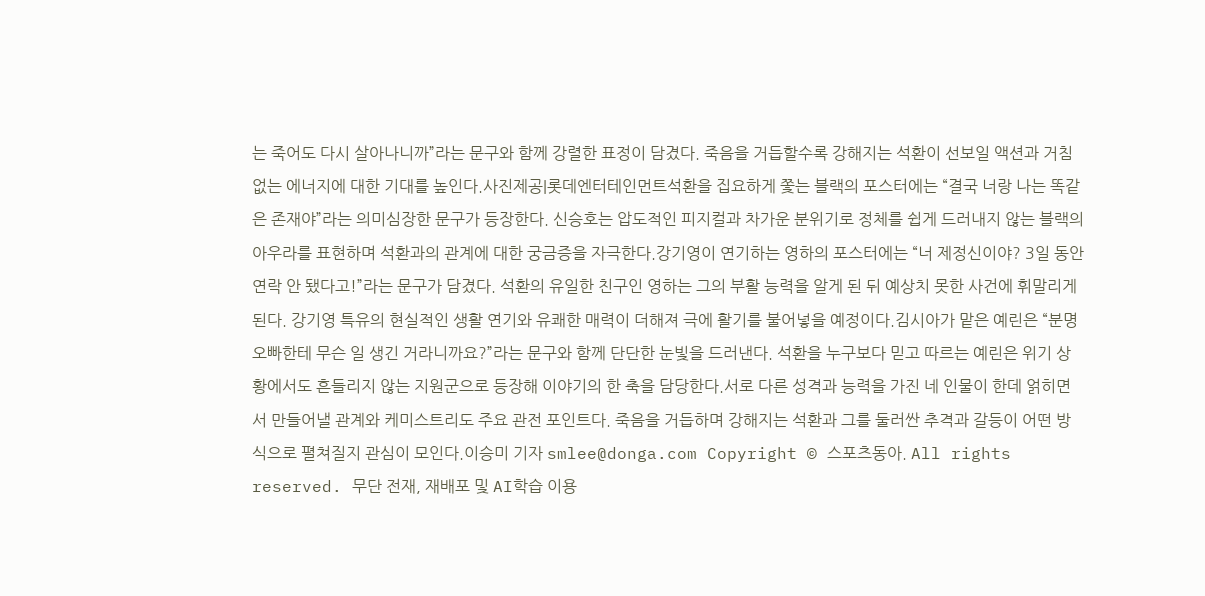는 죽어도 다시 살아나니까”라는 문구와 함께 강렬한 표정이 담겼다. 죽음을 거듭할수록 강해지는 석환이 선보일 액션과 거침없는 에너지에 대한 기대를 높인다.사진제공|롯데엔터테인먼트석환을 집요하게 쫓는 블랙의 포스터에는 “결국 너랑 나는 똑같은 존재야”라는 의미심장한 문구가 등장한다. 신승호는 압도적인 피지컬과 차가운 분위기로 정체를 쉽게 드러내지 않는 블랙의 아우라를 표현하며 석환과의 관계에 대한 궁금증을 자극한다.강기영이 연기하는 영하의 포스터에는 “너 제정신이야? 3일 동안 연락 안 됐다고!”라는 문구가 담겼다. 석환의 유일한 친구인 영하는 그의 부활 능력을 알게 된 뒤 예상치 못한 사건에 휘말리게 된다. 강기영 특유의 현실적인 생활 연기와 유쾌한 매력이 더해져 극에 활기를 불어넣을 예정이다.김시아가 맡은 예린은 “분명 오빠한테 무슨 일 생긴 거라니까요?”라는 문구와 함께 단단한 눈빛을 드러낸다. 석환을 누구보다 믿고 따르는 예린은 위기 상황에서도 흔들리지 않는 지원군으로 등장해 이야기의 한 축을 담당한다.서로 다른 성격과 능력을 가진 네 인물이 한데 얽히면서 만들어낼 관계와 케미스트리도 주요 관전 포인트다. 죽음을 거듭하며 강해지는 석환과 그를 둘러싼 추격과 갈등이 어떤 방식으로 펼쳐질지 관심이 모인다.이승미 기자 smlee@donga.com Copyright © 스포츠동아. All rights reserved. 무단 전재, 재배포 및 AI학습 이용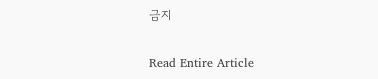금지

Read Entire Article